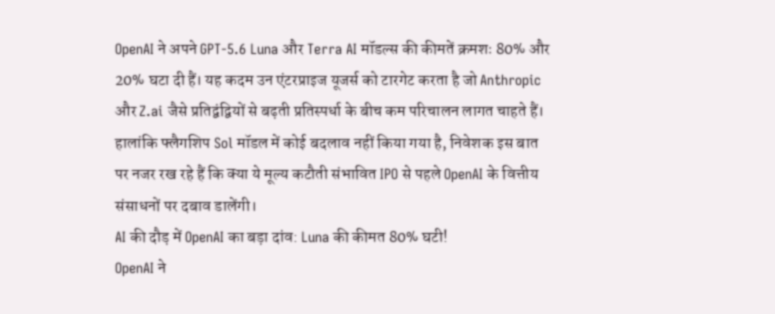OpenAI ने अपने GPT-5.6 Luna और Terra AI मॉडल्स की कीमतें क्रमशः 80% और 20% घटा दी हैं। यह कदम उन एंटरप्राइज यूजर्स को टारगेट करता है जो Anthropic और Z.ai जैसे प्रतिद्वंद्वियों से बढ़ती प्रतिस्पर्धा के बीच कम परिचालन लागत चाहते हैं। हालांकि फ्लैगशिप Sol मॉडल में कोई बदलाव नहीं किया गया है, निवेशक इस बात पर नजर रख रहे हैं कि क्या ये मूल्य कटौती संभावित IPO से पहले OpenAI के वित्तीय संसाधनों पर दबाव डालेंगी।
AI की दौड़ में OpenAI का बड़ा दांव: Luna की कीमत 80% घटी!
OpenAI ने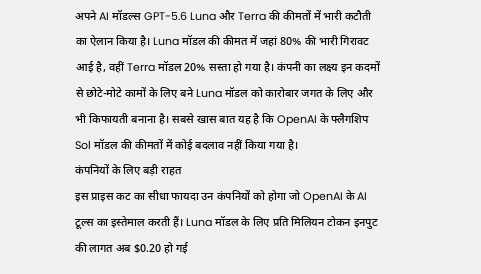अपने AI मॉडल्स GPT-5.6 Luna और Terra की कीमतों में भारी कटौती का ऐलान किया है। Luna मॉडल की कीमत में जहां 80% की भारी गिरावट आई है, वहीं Terra मॉडल 20% सस्ता हो गया है। कंपनी का लक्ष्य इन कदमों से छोटे-मोटे कामों के लिए बने Luna मॉडल को कारोबार जगत के लिए और भी किफायती बनाना है। सबसे खास बात यह है कि OpenAI के फ्लैगशिप Sol मॉडल की कीमतों में कोई बदलाव नहीं किया गया है।
कंपनियों के लिए बड़ी राहत
इस प्राइस कट का सीधा फायदा उन कंपनियों को होगा जो OpenAI के AI टूल्स का इस्तेमाल करती हैं। Luna मॉडल के लिए प्रति मिलियन टोकन इनपुट की लागत अब $0.20 हो गई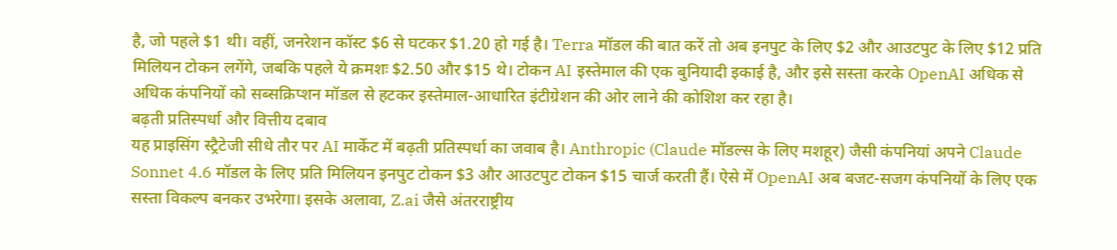है, जो पहले $1 थी। वहीं, जनरेशन कॉस्ट $6 से घटकर $1.20 हो गई है। Terra मॉडल की बात करें तो अब इनपुट के लिए $2 और आउटपुट के लिए $12 प्रति मिलियन टोकन लगेंगे, जबकि पहले ये क्रमशः $2.50 और $15 थे। टोकन AI इस्तेमाल की एक बुनियादी इकाई है, और इसे सस्ता करके OpenAI अधिक से अधिक कंपनियों को सब्सक्रिप्शन मॉडल से हटकर इस्तेमाल-आधारित इंटीग्रेशन की ओर लाने की कोशिश कर रहा है।
बढ़ती प्रतिस्पर्धा और वित्तीय दबाव
यह प्राइसिंग स्ट्रैटेजी सीधे तौर पर AI मार्केट में बढ़ती प्रतिस्पर्धा का जवाब है। Anthropic (Claude मॉडल्स के लिए मशहूर) जैसी कंपनियां अपने Claude Sonnet 4.6 मॉडल के लिए प्रति मिलियन इनपुट टोकन $3 और आउटपुट टोकन $15 चार्ज करती हैं। ऐसे में OpenAI अब बजट-सजग कंपनियों के लिए एक सस्ता विकल्प बनकर उभरेगा। इसके अलावा, Z.ai जैसे अंतरराष्ट्रीय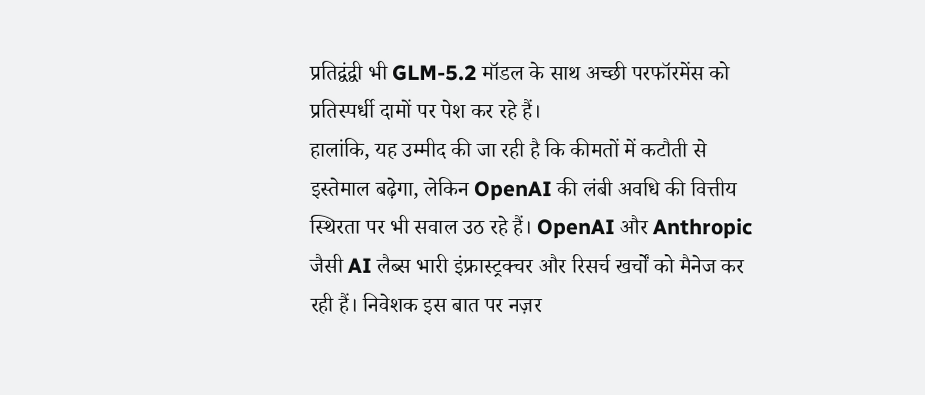प्रतिद्वंद्वी भी GLM-5.2 मॉडल के साथ अच्छी परफॉरमेंस को प्रतिस्पर्धी दामों पर पेश कर रहे हैं।
हालांकि, यह उम्मीद की जा रही है कि कीमतों में कटौती से इस्तेमाल बढ़ेगा, लेकिन OpenAI की लंबी अवधि की वित्तीय स्थिरता पर भी सवाल उठ रहे हैं। OpenAI और Anthropic जैसी AI लैब्स भारी इंफ्रास्ट्रक्चर और रिसर्च खर्चों को मैनेज कर रही हैं। निवेशक इस बात पर नज़र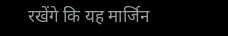रखेंगे कि यह मार्जिन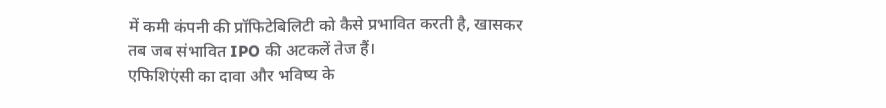में कमी कंपनी की प्रॉफिटेबिलिटी को कैसे प्रभावित करती है, खासकर तब जब संभावित IPO की अटकलें तेज हैं।
एफिशिएंसी का दावा और भविष्य के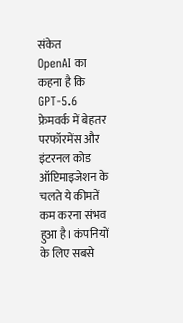संकेत
OpenAI का कहना है कि GPT-5.6 फ्रेमवर्क में बेहतर परफॉरमेंस और इंटरनल कोड ऑप्टिमाइजेशन के चलते ये कीमतें कम करना संभव हुआ है। कंपनियों के लिए सबसे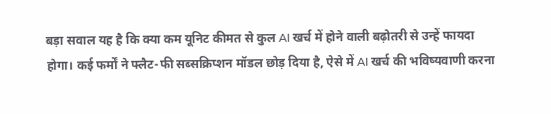बड़ा सवाल यह है कि क्या कम यूनिट कीमत से कुल AI खर्च में होने वाली बढ़ोतरी से उन्हें फायदा होगा। कई फर्मों ने फ्लैट-फी सब्सक्रिप्शन मॉडल छोड़ दिया है, ऐसे में AI खर्च की भविष्यवाणी करना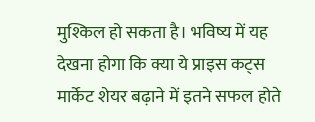मुश्किल हो सकता है। भविष्य में यह देखना होगा कि क्या ये प्राइस कट्स मार्केट शेयर बढ़ाने में इतने सफल होते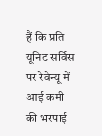हैं कि प्रति यूनिट सर्विस पर रेवेन्यू में आई कमी की भरपाई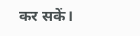कर सकें।